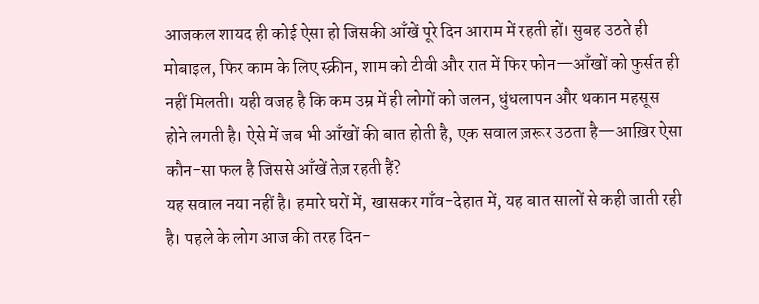आजकल शायद ही कोई ऐसा हो जिसकी आँखें पूरे दिन आराम में रहती हों। सुबह उठते ही मोबाइल, फिर काम के लिए स्क्रीन, शाम को टीवी और रात में फिर फोन—आँखों को फुर्सत ही नहीं मिलती। यही वजह है कि कम उम्र में ही लोगों को जलन, धुंधलापन और थकान महसूस होने लगती है। ऐसे में जब भी आँखों की बात होती है, एक सवाल ज़रूर उठता है—आख़िर ऐसा कौन-सा फल है जिससे आँखें तेज़ रहती हैं?
यह सवाल नया नहीं है। हमारे घरों में, खासकर गाँव-देहात में, यह बात सालों से कही जाती रही है। पहले के लोग आज की तरह दिन-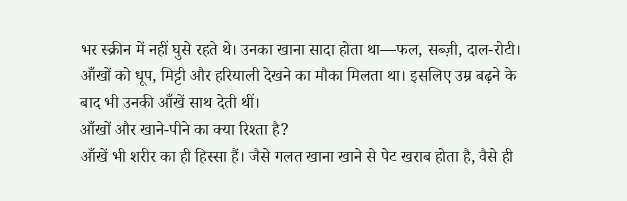भर स्क्रीन में नहीं घुसे रहते थे। उनका खाना सादा होता था—फल, सब्ज़ी, दाल-रोटी। आँखों को धूप, मिट्टी और हरियाली देखने का मौका मिलता था। इसलिए उम्र बढ़ने के बाद भी उनकी आँखें साथ देती थीं।
आँखों और खाने-पीने का क्या रिश्ता है?
आँखें भी शरीर का ही हिस्सा हैं। जैसे गलत खाना खाने से पेट खराब होता है, वैसे ही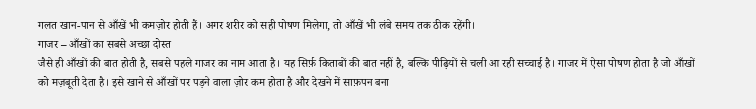गलत खान-पान से आँखें भी कमज़ोर होती हैं। अगर शरीर को सही पोषण मिलेगा, तो आँखें भी लंबे समय तक ठीक रहेंगी।
गाजर – आँखों का सबसे अच्छा दोस्त
जैसे ही आँखों की बात होती है, सबसे पहले गाजर का नाम आता है। यह सिर्फ़ किताबों की बात नहीं है, बल्कि पीढ़ियों से चली आ रही सच्चाई है। गाजर में ऐसा पोषण होता है जो आँखों को मज़बूती देता है। इसे खाने से आँखों पर पड़ने वाला ज़ोर कम होता है और देखने में साफ़पन बना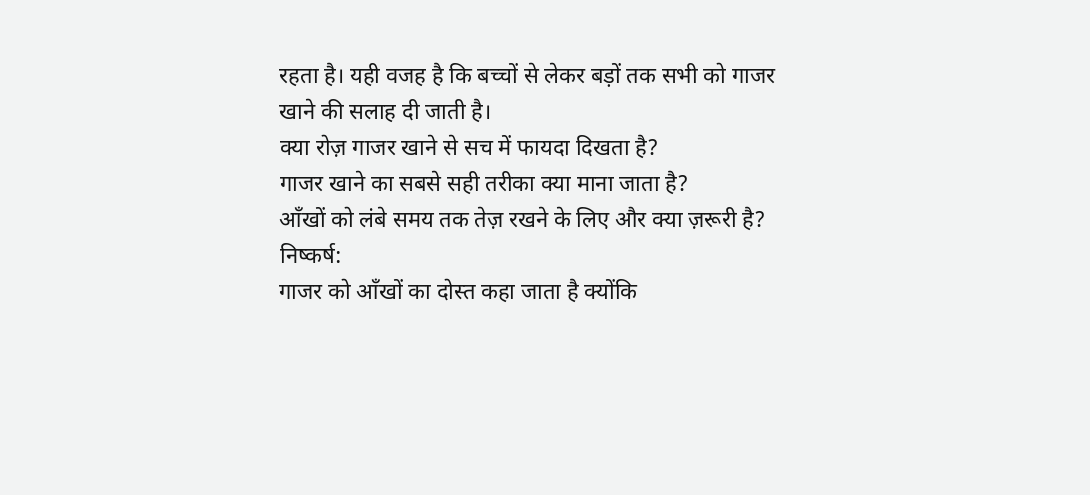रहता है। यही वजह है कि बच्चों से लेकर बड़ों तक सभी को गाजर खाने की सलाह दी जाती है।
क्या रोज़ गाजर खाने से सच में फायदा दिखता है?
गाजर खाने का सबसे सही तरीका क्या माना जाता है?
आँखों को लंबे समय तक तेज़ रखने के लिए और क्या ज़रूरी है?
निष्कर्ष:
गाजर को आँखों का दोस्त कहा जाता है क्योंकि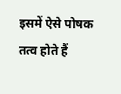इसमें ऐसे पोषक तत्व होते हैं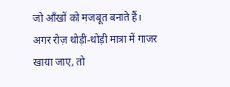जो आँखों को मजबूत बनाते हैं। अगर रोज़ थोड़ी-थोड़ी मात्रा में गाजर खाया जाए, तो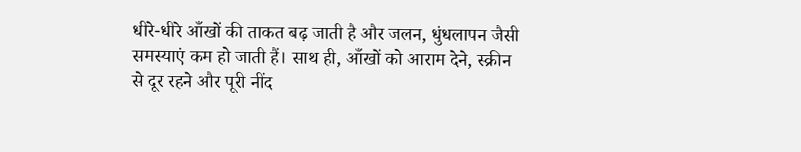धीरे-धीरे आँखों की ताकत बढ़ जाती है और जलन, धुंधलापन जैसी समस्याएं कम हो जाती हैं। साथ ही, आँखों को आराम देने, स्क्रीन से दूर रहने और पूरी नींद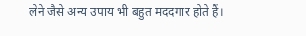लेने जैसे अन्य उपाय भी बहुत मददगार होते हैं।